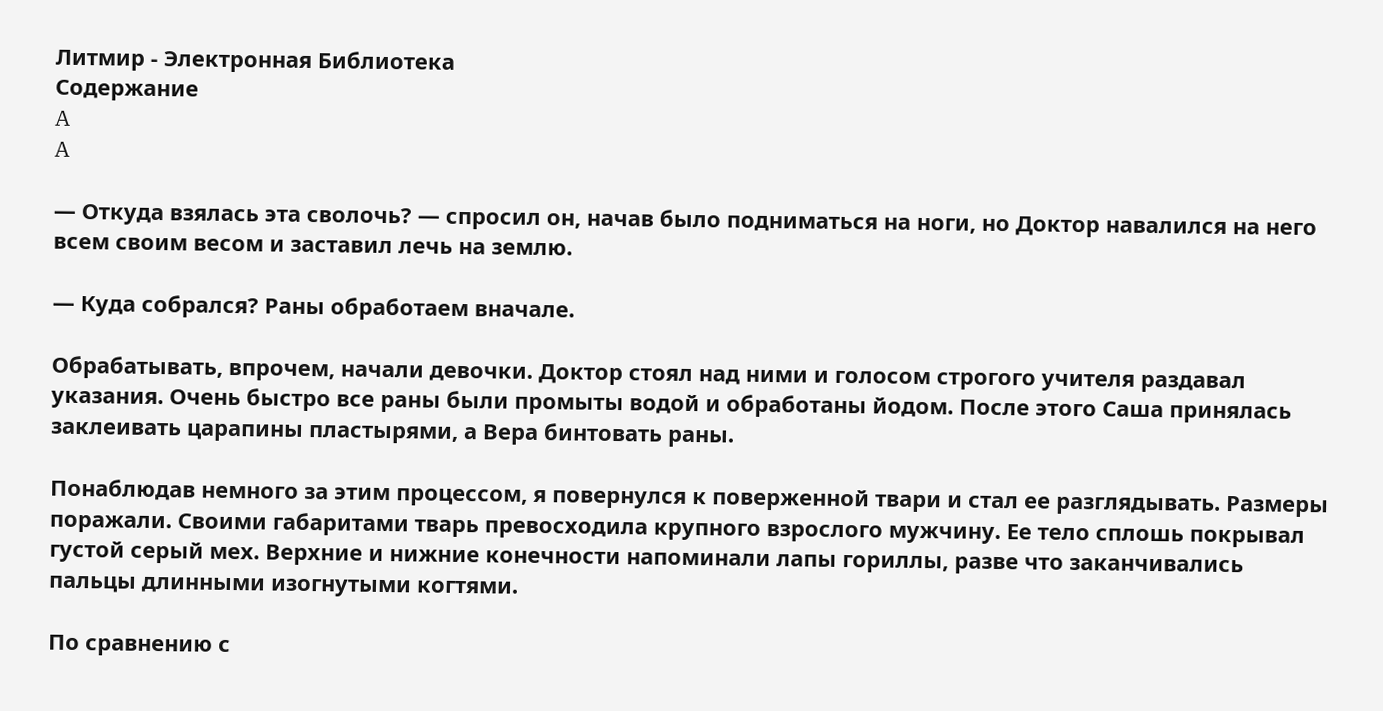Литмир - Электронная Библиотека
Содержание
A
A

— Откуда взялась эта сволочь? — спросил он, начав было подниматься на ноги, но Доктор навалился на него всем своим весом и заставил лечь на землю.

— Куда собрался? Раны обработаем вначале.

Обрабатывать, впрочем, начали девочки. Доктор стоял над ними и голосом строгого учителя раздавал указания. Очень быстро все раны были промыты водой и обработаны йодом. После этого Саша принялась заклеивать царапины пластырями, а Вера бинтовать раны.

Понаблюдав немного за этим процессом, я повернулся к поверженной твари и стал ее разглядывать. Размеры поражали. Своими габаритами тварь превосходила крупного взрослого мужчину. Ее тело сплошь покрывал густой серый мех. Верхние и нижние конечности напоминали лапы гориллы, разве что заканчивались пальцы длинными изогнутыми когтями.

По сравнению с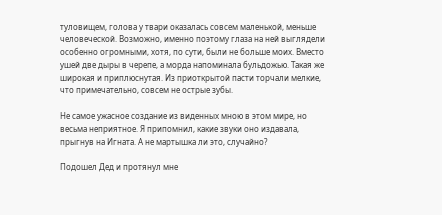туловищем, голова у твари оказалась совсем маленькой, меньше человеческой. Возможно, именно поэтому глаза на ней выглядели особенно огромными, хотя, по сути, были не больше моих. Вместо ушей две дыры в черепе, а морда напоминала бульдожью. Такая же широкая и приплюснутая. Из приоткрытой пасти торчали мелкие, что примечательно, совсем не острые зубы.

Не самое ужасное создание из виденных мною в этом мире, но весьма неприятное. Я припомнил, какие звуки оно издавала, прыгнув на Игната. А не мартышка ли это, случайно?

Подошел Дед и протянул мне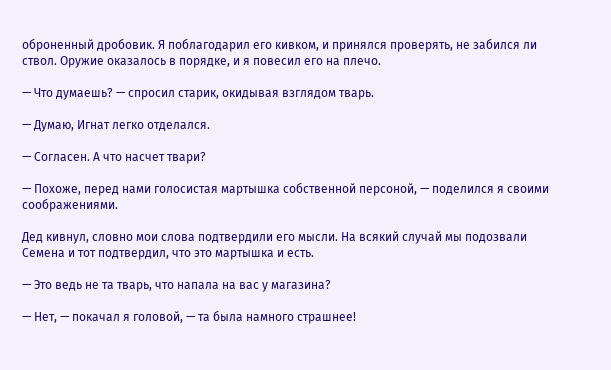оброненный дробовик. Я поблагодарил его кивком, и принялся проверять, не забился ли ствол. Оружие оказалось в порядке, и я повесил его на плечо.

— Что думаешь? — спросил старик, окидывая взглядом тварь.

— Думаю, Игнат легко отделался.

— Согласен. А что насчет твари?

— Похоже, перед нами голосистая мартышка собственной персоной, — поделился я своими соображениями.

Дед кивнул, словно мои слова подтвердили его мысли. На всякий случай мы подозвали Семена и тот подтвердил, что это мартышка и есть.

— Это ведь не та тварь, что напала на вас у магазина?

— Нет, — покачал я головой, — та была намного страшнее!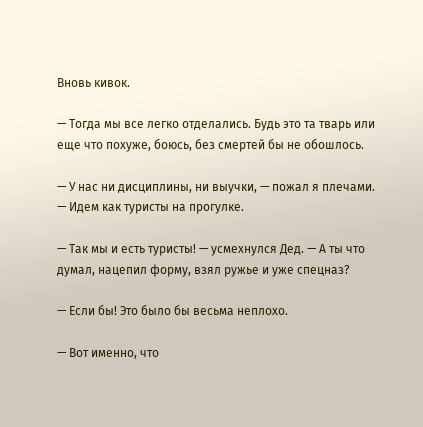Вновь кивок.

— Тогда мы все легко отделались. Будь это та тварь или еще что похуже, боюсь, без смертей бы не обошлось.

— У нас ни дисциплины, ни выучки, — пожал я плечами. — Идем как туристы на прогулке.

— Так мы и есть туристы! — усмехнулся Дед. — А ты что думал, нацепил форму, взял ружье и уже спецназ?

— Если бы! Это было бы весьма неплохо.

— Вот именно, что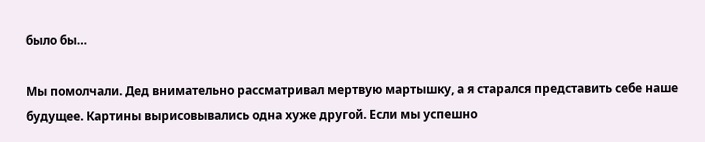было бы…

Мы помолчали. Дед внимательно рассматривал мертвую мартышку, а я старался представить себе наше будущее. Картины вырисовывались одна хуже другой. Если мы успешно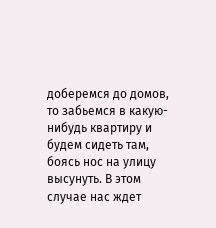доберемся до домов, то забьемся в какую-нибудь квартиру и будем сидеть там, боясь нос на улицу высунуть. В этом случае нас ждет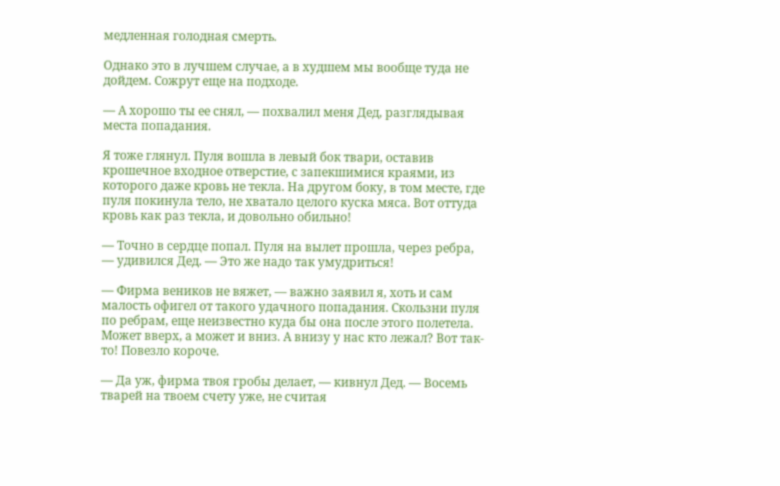медленная голодная смерть.

Однако это в лучшем случае, а в худшем мы вообще туда не дойдем. Сожрут еще на подходе.

— А хорошо ты ее снял, — похвалил меня Дед, разглядывая места попадания.

Я тоже глянул. Пуля вошла в левый бок твари, оставив крошечное входное отверстие, с запекшимися краями, из которого даже кровь не текла. На другом боку, в том месте, где пуля покинула тело, не хватало целого куска мяса. Вот оттуда кровь как раз текла, и довольно обильно!

— Точно в сердце попал. Пуля на вылет прошла, через ребра, — удивился Дед. — Это же надо так умудриться!

— Фирма веников не вяжет, — важно заявил я, хоть и сам малость офигел от такого удачного попадания. Скользни пуля по ребрам, еще неизвестно куда бы она после этого полетела. Может вверх, а может и вниз. А внизу у нас кто лежал? Вот так-то! Повезло короче.

— Да уж, фирма твоя гробы делает, — кивнул Дед. — Восемь тварей на твоем счету уже, не считая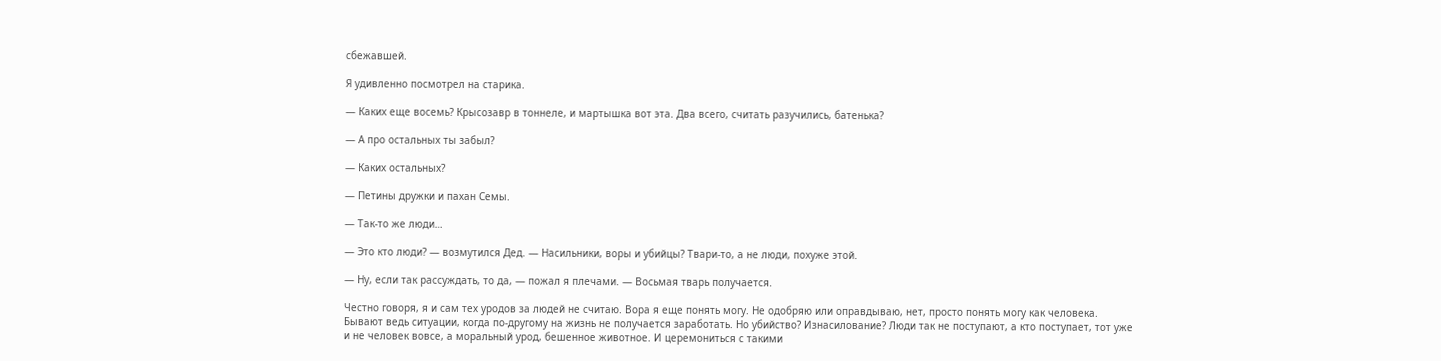сбежавшей.

Я удивленно посмотрел на старика.

— Каких еще восемь? Крысозавр в тоннеле, и мартышка вот эта. Два всего, считать разучились, батенька?

— А про остальных ты забыл?

— Каких остальных?

— Петины дружки и пахан Семы.

— Так-то же люди…

— Это кто люди? — возмутился Дед. — Насильники, воры и убийцы? Твари-то, а не люди, похуже этой.

— Ну, если так рассуждать, то да, — пожал я плечами. — Восьмая тварь получается.

Честно говоря, я и сам тех уродов за людей не считаю. Вора я еще понять могу. Не одобряю или оправдываю, нет, просто понять могу как человека. Бывают ведь ситуации, когда по-другому на жизнь не получается заработать. Но убийство? Изнасилование? Люди так не поступают, а кто поступает, тот уже и не человек вовсе, а моральный урод, бешенное животное. И церемониться с такими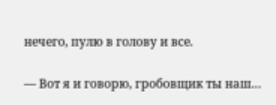нечего, пулю в голову и все.

— Вот я и говорю, гробовщик ты наш…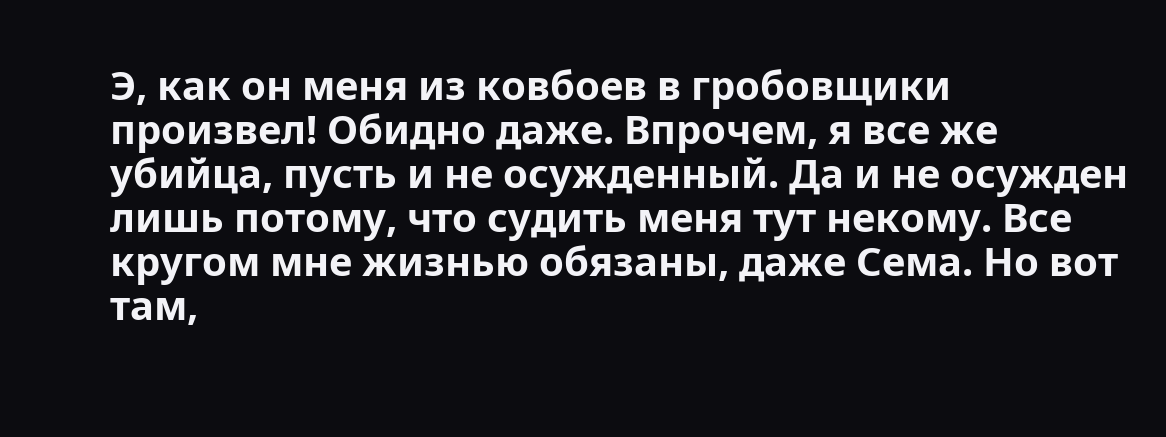Э, как он меня из ковбоев в гробовщики произвел! Обидно даже. Впрочем, я все же убийца, пусть и не осужденный. Да и не осужден лишь потому, что судить меня тут некому. Все кругом мне жизнью обязаны, даже Сема. Но вот там,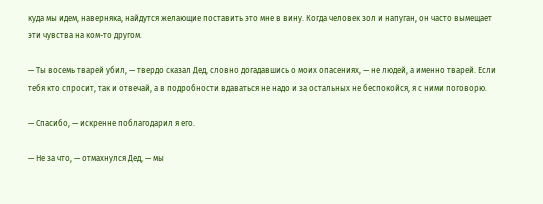куда мы идем, наверняка, найдутся желающие поставить это мне в вину. Когда человек зол и напуган, он часто вымещает эти чувства на ком-то другом.

— Ты восемь тварей убил, — твердо сказал Дед, словно догадавшись о моих опасениях, — не людей, а именно тварей. Если тебя кто спросит, так и отвечай, а в подробности вдаваться не надо и за остальных не беспокойся, я с ними поговорю.

— Спасибо, — искренне поблагодарил я его.

— Не за что, — отмахнулся Дед, — мы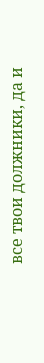все твои должники, да и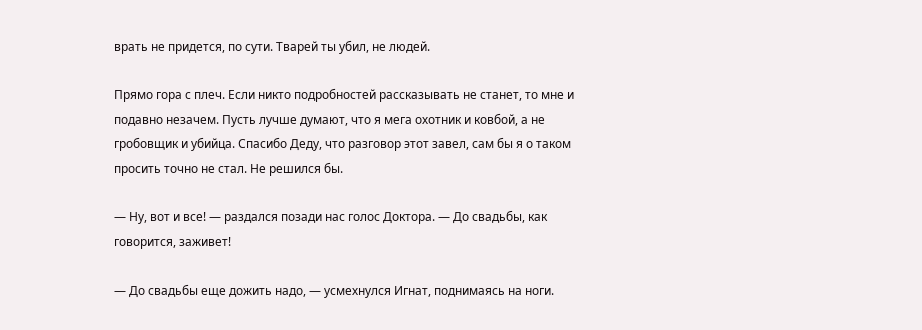врать не придется, по сути. Тварей ты убил, не людей.

Прямо гора с плеч. Если никто подробностей рассказывать не станет, то мне и подавно незачем. Пусть лучше думают, что я мега охотник и ковбой, а не гробовщик и убийца. Спасибо Деду, что разговор этот завел, сам бы я о таком просить точно не стал. Не решился бы.

— Ну, вот и все! — раздался позади нас голос Доктора. — До свадьбы, как говорится, заживет!

— До свадьбы еще дожить надо, — усмехнулся Игнат, поднимаясь на ноги.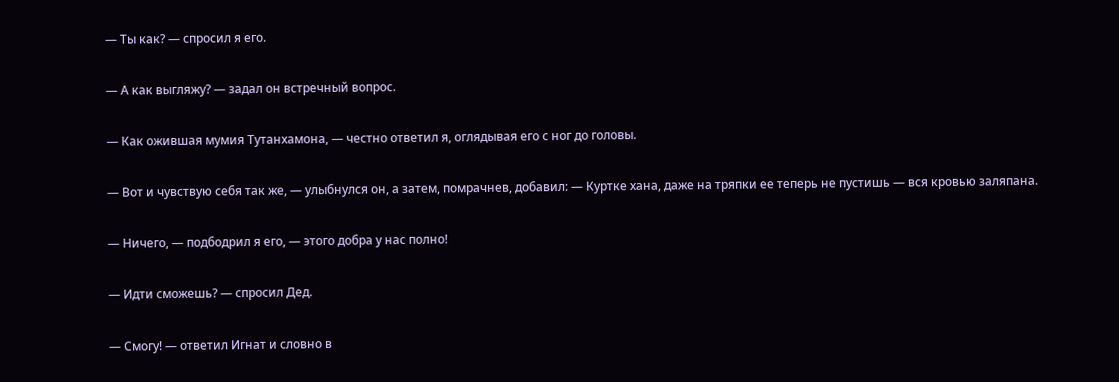— Ты как? — спросил я его.

— А как выгляжу? — задал он встречный вопрос.

— Как ожившая мумия Тутанхамона, — честно ответил я, оглядывая его с ног до головы.

— Вот и чувствую себя так же, — улыбнулся он, а затем, помрачнев, добавил: — Куртке хана, даже на тряпки ее теперь не пустишь — вся кровью заляпана.

— Ничего, — подбодрил я его, — этого добра у нас полно!

— Идти сможешь? — спросил Дед.

— Смогу! — ответил Игнат и словно в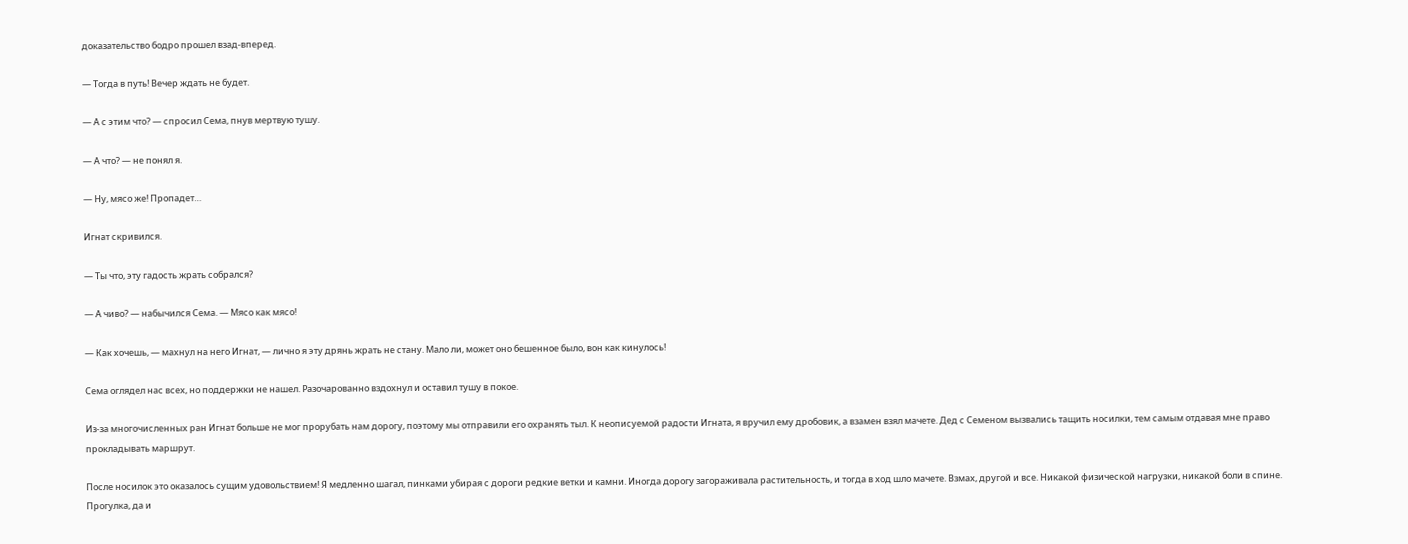доказательство бодро прошел взад-вперед.

— Тогда в путь! Вечер ждать не будет.

— А с этим что? — спросил Сема, пнув мертвую тушу.

— А что? — не понял я.

— Ну, мясо же! Пропадет…

Игнат скривился.

— Ты что, эту гадость жрать собрался?

— А чиво? — набычился Сема. — Мясо как мясо!

— Как хочешь, — махнул на него Игнат, — лично я эту дрянь жрать не стану. Мало ли, может оно бешенное было, вон как кинулось!

Сема оглядел нас всех, но поддержки не нашел. Разочарованно вздохнул и оставил тушу в покое.

Из-за многочисленных ран Игнат больше не мог прорубать нам дорогу, поэтому мы отправили его охранять тыл. К неописуемой радости Игната, я вручил ему дробовик, а взамен взял мачете. Дед с Семеном вызвались тащить носилки, тем самым отдавая мне право прокладывать маршрут.

После носилок это оказалось сущим удовольствием! Я медленно шагал, пинками убирая с дороги редкие ветки и камни. Иногда дорогу загораживала растительность, и тогда в ход шло мачете. Взмах, другой и все. Никакой физической нагрузки, никакой боли в спине. Прогулка, да и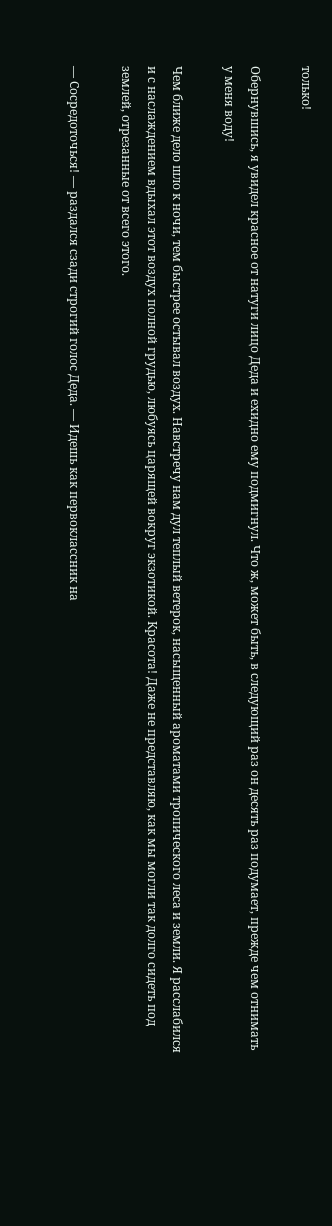только!

Обернувшись, я увидел красное от натуги лицо Деда и ехидно ему подмигнул. Что ж, может быть, в следующий раз он десять раз подумает, прежде чем отнимать у меня воду!

Чем ближе дело шло к ночи, тем быстрее остывал воздух. Навстречу нам дул теплый ветерок, насыщенный ароматами тропического леса и земли. Я расслабился и с наслаждением вдыхал этот воздух полной грудью, любуясь царящей вокруг экзотикой. Красота! Даже не представляю, как мы могли так долго сидеть под землей, отрезанные от всего этого.

— Сосредоточься! — раздался сзади строгий голос Деда. — Идешь как первоклассник на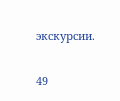экскурсии.

49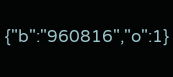{"b":"960816","o":1}